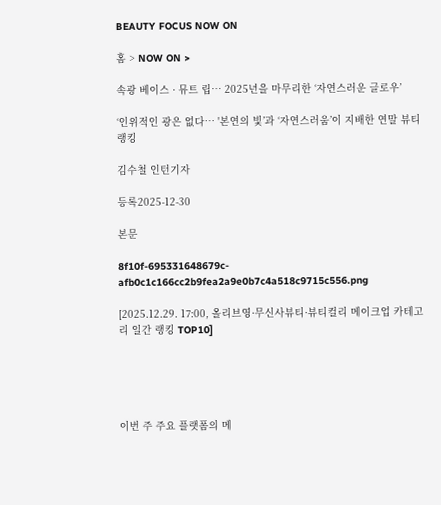BEAUTY FOCUS NOW ON

홈 > NOW ON >

속광 베이스 · 뮤트 립… 2025년을 마무리한 ‘자연스러운 글로우’

‘인위적인 광은 없다… '본연의 빛’과 ‘자연스러움’이 지배한 연말 뷰티 랭킹

김수철 인턴기자

등록2025-12-30

본문

8f10f-695331648679c-afb0c1c166cc2b9fea2a9e0b7c4a518c9715c556.png

[2025.12.29. 17:00, 올리브영·무신사뷰티·뷰티컬리 메이크업 카테고리 일간 랭킹 TOP10]





이번 주 주요 플랫폼의 메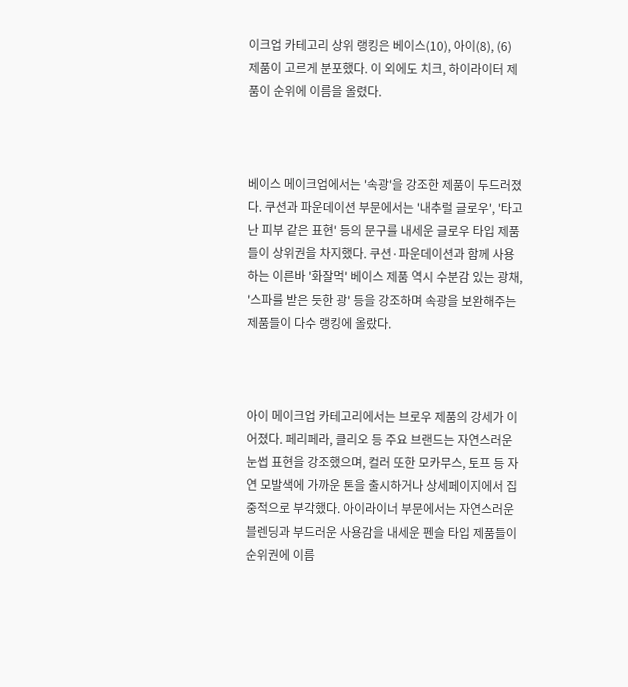이크업 카테고리 상위 랭킹은 베이스(10), 아이(8), (6) 제품이 고르게 분포했다. 이 외에도 치크, 하이라이터 제품이 순위에 이름을 올렸다.



베이스 메이크업에서는 '속광'을 강조한 제품이 두드러졌다. 쿠션과 파운데이션 부문에서는 '내추럴 글로우', '타고난 피부 같은 표현' 등의 문구를 내세운 글로우 타입 제품들이 상위권을 차지했다. 쿠션·파운데이션과 함께 사용하는 이른바 '화잘먹' 베이스 제품 역시 수분감 있는 광채, '스파를 받은 듯한 광' 등을 강조하며 속광을 보완해주는 제품들이 다수 랭킹에 올랐다.



아이 메이크업 카테고리에서는 브로우 제품의 강세가 이어졌다. 페리페라, 클리오 등 주요 브랜드는 자연스러운 눈썹 표현을 강조했으며, 컬러 또한 모카무스, 토프 등 자연 모발색에 가까운 톤을 출시하거나 상세페이지에서 집중적으로 부각했다. 아이라이너 부문에서는 자연스러운 블렌딩과 부드러운 사용감을 내세운 펜슬 타입 제품들이 순위권에 이름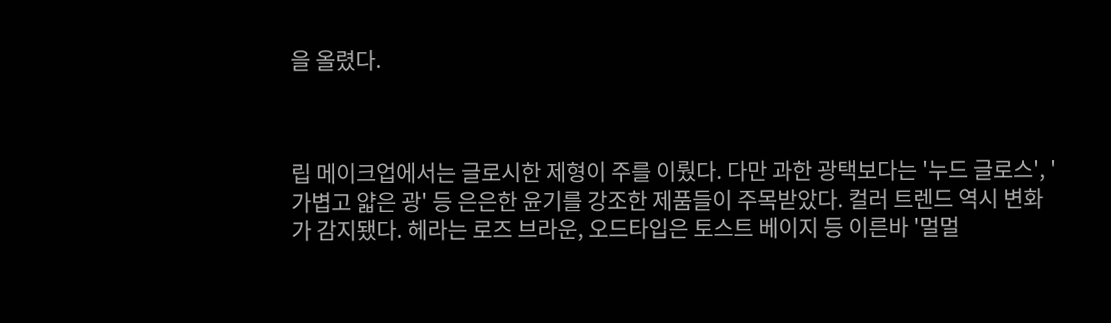을 올렸다.



립 메이크업에서는 글로시한 제형이 주를 이뤘다. 다만 과한 광택보다는 '누드 글로스', '가볍고 얇은 광' 등 은은한 윤기를 강조한 제품들이 주목받았다. 컬러 트렌드 역시 변화가 감지됐다. 헤라는 로즈 브라운, 오드타입은 토스트 베이지 등 이른바 '멀멀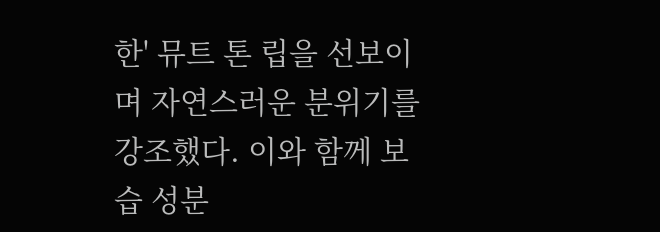한' 뮤트 톤 립을 선보이며 자연스러운 분위기를 강조했다. 이와 함께 보습 성분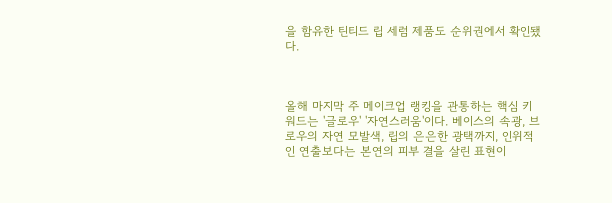을 함유한 틴티드 립 세럼 제품도 순위권에서 확인됐다.



올해 마지막 주 메이크업 랭킹을 관통하는 핵심 키워드는 '글로우' '자연스러움'이다. 베이스의 속광, 브로우의 자연 모발색, 립의 은은한 광택까지, 인위적인 연출보다는 본연의 피부 결을 살린 표현이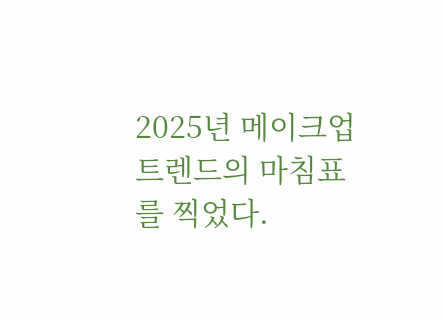2025년 메이크업 트렌드의 마침표를 찍었다.